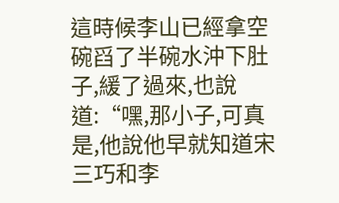這時候李山已經拿空碗舀了半碗水沖下肚子,緩了過來,也說道:“嘿,那小子,可真是,他說他早就知道宋三巧和李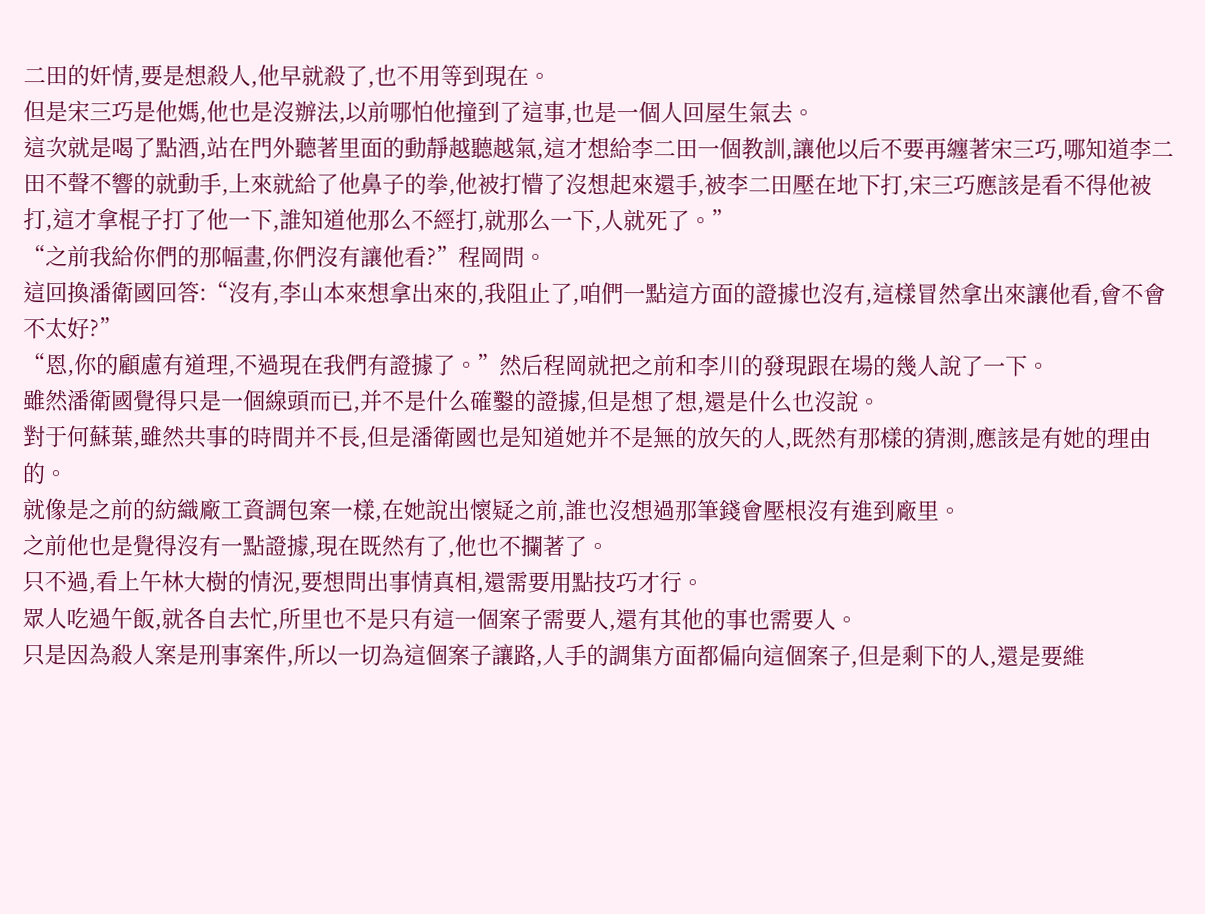二田的奸情,要是想殺人,他早就殺了,也不用等到現在。
但是宋三巧是他媽,他也是沒辦法,以前哪怕他撞到了這事,也是一個人回屋生氣去。
這次就是喝了點酒,站在門外聽著里面的動靜越聽越氣,這才想給李二田一個教訓,讓他以后不要再纏著宋三巧,哪知道李二田不聲不響的就動手,上來就給了他鼻子的拳,他被打懵了沒想起來還手,被李二田壓在地下打,宋三巧應該是看不得他被打,這才拿棍子打了他一下,誰知道他那么不經打,就那么一下,人就死了。”
“之前我給你們的那幅畫,你們沒有讓他看?”程岡問。
這回換潘衛國回答:“沒有,李山本來想拿出來的,我阻止了,咱們一點這方面的證據也沒有,這樣冒然拿出來讓他看,會不會不太好?”
“恩,你的顧慮有道理,不過現在我們有證據了。”然后程岡就把之前和李川的發現跟在場的幾人說了一下。
雖然潘衛國覺得只是一個線頭而已,并不是什么確鑿的證據,但是想了想,還是什么也沒說。
對于何蘇葉,雖然共事的時間并不長,但是潘衛國也是知道她并不是無的放矢的人,既然有那樣的猜測,應該是有她的理由的。
就像是之前的紡織廠工資調包案一樣,在她說出懷疑之前,誰也沒想過那筆錢會壓根沒有進到廠里。
之前他也是覺得沒有一點證據,現在既然有了,他也不攔著了。
只不過,看上午林大樹的情況,要想問出事情真相,還需要用點技巧才行。
眾人吃過午飯,就各自去忙,所里也不是只有這一個案子需要人,還有其他的事也需要人。
只是因為殺人案是刑事案件,所以一切為這個案子讓路,人手的調集方面都偏向這個案子,但是剩下的人,還是要維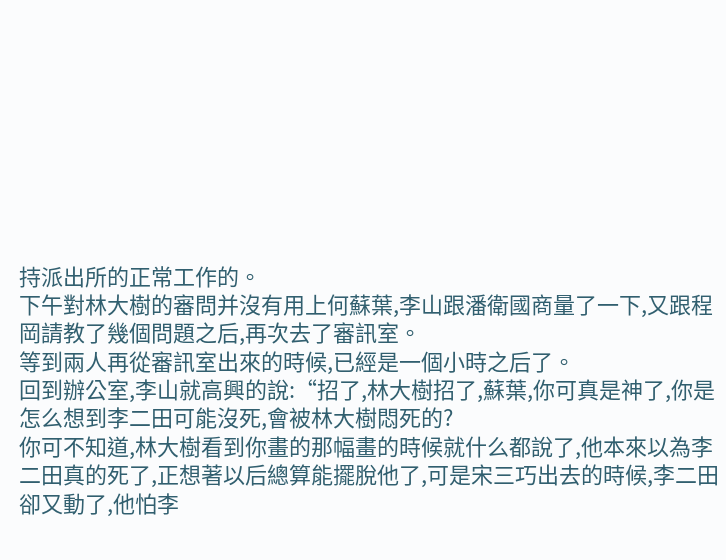持派出所的正常工作的。
下午對林大樹的審問并沒有用上何蘇葉,李山跟潘衛國商量了一下,又跟程岡請教了幾個問題之后,再次去了審訊室。
等到兩人再從審訊室出來的時候,已經是一個小時之后了。
回到辦公室,李山就高興的說:“招了,林大樹招了,蘇葉,你可真是神了,你是怎么想到李二田可能沒死,會被林大樹悶死的?
你可不知道,林大樹看到你畫的那幅畫的時候就什么都說了,他本來以為李二田真的死了,正想著以后總算能擺脫他了,可是宋三巧出去的時候,李二田卻又動了,他怕李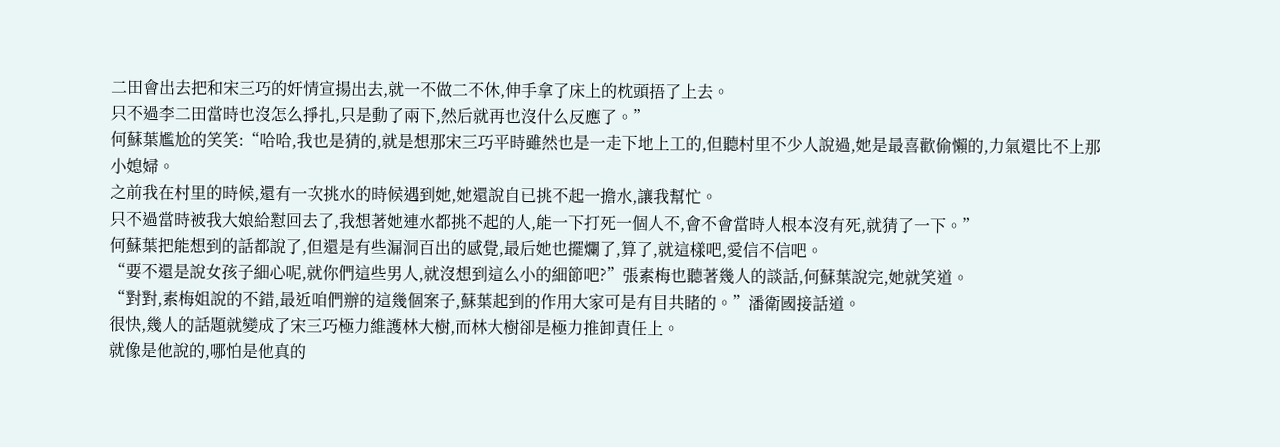二田會出去把和宋三巧的奸情宣揚出去,就一不做二不休,伸手拿了床上的枕頭捂了上去。
只不過李二田當時也沒怎么掙扎,只是動了兩下,然后就再也沒什么反應了。”
何蘇葉尷尬的笑笑:“哈哈,我也是猜的,就是想那宋三巧平時雖然也是一走下地上工的,但聽村里不少人說過,她是最喜歡偷懶的,力氣還比不上那小媳婦。
之前我在村里的時候,還有一次挑水的時候遇到她,她還說自已挑不起一擔水,讓我幫忙。
只不過當時被我大娘給懟回去了,我想著她連水都挑不起的人,能一下打死一個人不,會不會當時人根本沒有死,就猜了一下。”
何蘇葉把能想到的話都說了,但還是有些漏洞百出的感覺,最后她也擺爛了,算了,就這樣吧,愛信不信吧。
“要不還是說女孩子細心呢,就你們這些男人,就沒想到這么小的細節吧?”張素梅也聽著幾人的談話,何蘇葉說完,她就笑道。
“對對,素梅姐說的不錯,最近咱們辦的這幾個案子,蘇葉起到的作用大家可是有目共睹的。”潘衛國接話道。
很快,幾人的話題就變成了宋三巧極力維護林大樹,而林大樹卻是極力推卸責任上。
就像是他說的,哪怕是他真的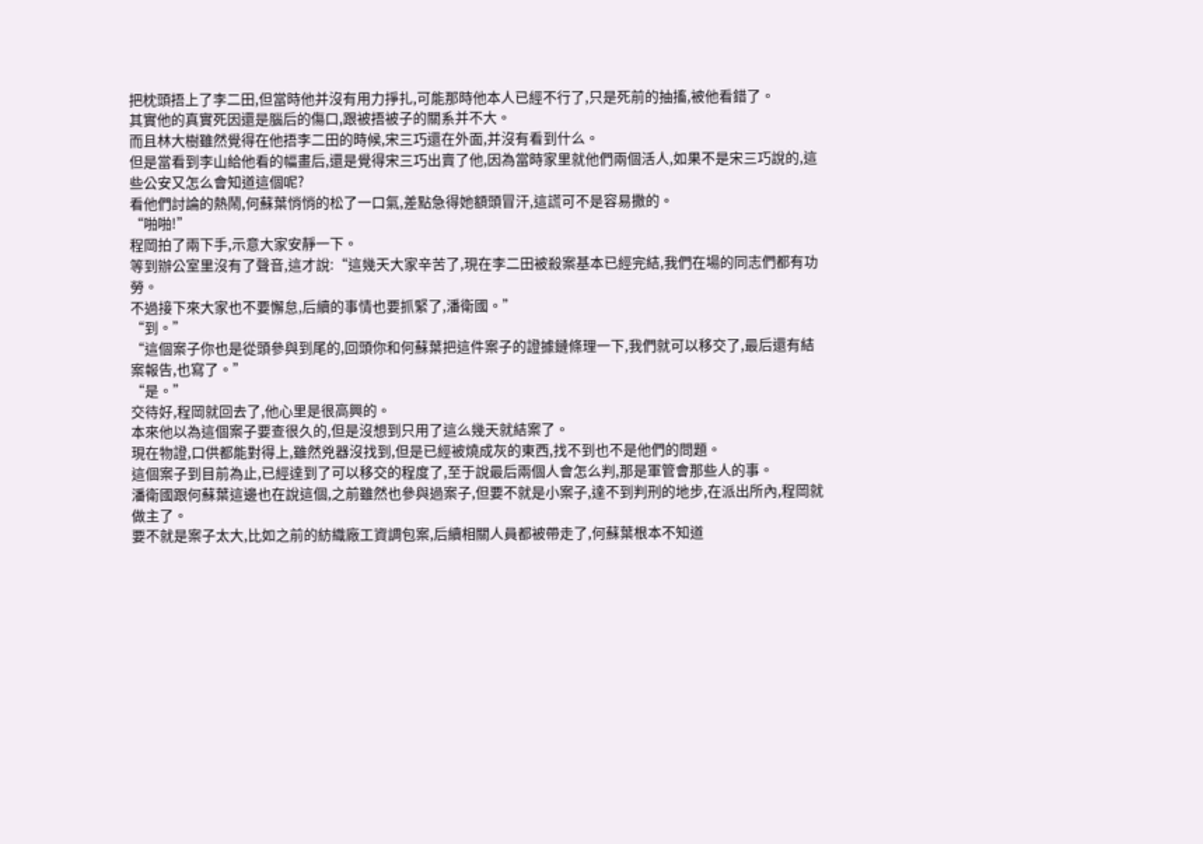把枕頭捂上了李二田,但當時他并沒有用力掙扎,可能那時他本人已經不行了,只是死前的抽搐,被他看錯了。
其實他的真實死因還是腦后的傷口,跟被捂被子的關系并不大。
而且林大樹雖然覺得在他捂李二田的時候,宋三巧還在外面,并沒有看到什么。
但是當看到李山給他看的幅畫后,還是覺得宋三巧出賣了他,因為當時家里就他們兩個活人,如果不是宋三巧說的,這些公安又怎么會知道這個呢?
看他們討論的熱鬧,何蘇葉悄悄的松了一口氣,差點急得她額頭冒汗,這謊可不是容易撒的。
“啪啪!”
程岡拍了兩下手,示意大家安靜一下。
等到辦公室里沒有了聲音,這才說:“這幾天大家辛苦了,現在李二田被殺案基本已經完結,我們在場的同志們都有功勞。
不過接下來大家也不要懈怠,后續的事情也要抓緊了,潘衛國。”
“到。”
“這個案子你也是從頭參與到尾的,回頭你和何蘇葉把這件案子的證據鏈條理一下,我們就可以移交了,最后還有結案報告,也寫了。”
“是。”
交待好,程岡就回去了,他心里是很高興的。
本來他以為這個案子要查很久的,但是沒想到只用了這么幾天就結案了。
現在物證,口供都能對得上,雖然兇器沒找到,但是已經被燒成灰的東西,找不到也不是他們的問題。
這個案子到目前為止,已經達到了可以移交的程度了,至于說最后兩個人會怎么判,那是軍管會那些人的事。
潘衛國跟何蘇葉這邊也在說這個,之前雖然也參與過案子,但要不就是小案子,達不到判刑的地步,在派出所內,程岡就做主了。
要不就是案子太大,比如之前的紡織廠工資調包案,后續相關人員都被帶走了,何蘇葉根本不知道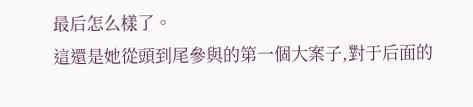最后怎么樣了。
這還是她從頭到尾參與的第一個大案子,對于后面的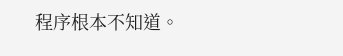程序根本不知道。